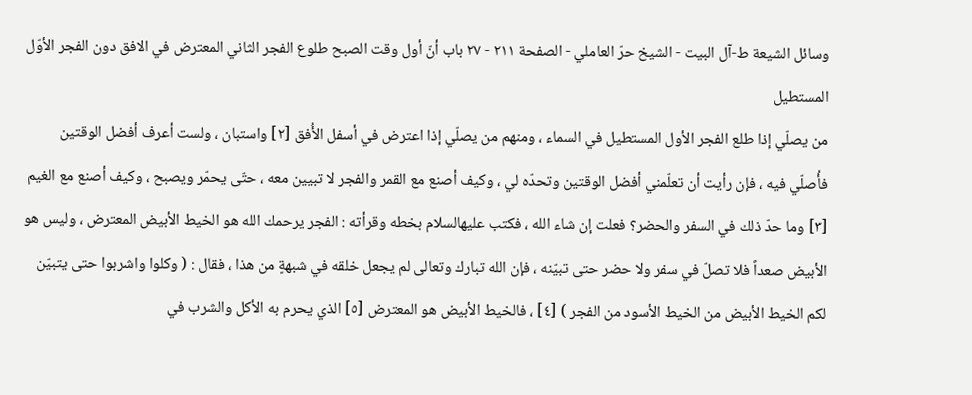وسائل الشيعة ط-آل البیت - الشيخ حرّ العاملي - الصفحة ٢١١ - ٢٧ باب أنّ أول وقت الصبح طلوع الفجر الثاني المعترض في الافق دون الفجر الأوّل المستطيل
من يصلّي إذا طلع الفجر الأول المستطيل في السماء ، ومنهم من يصلّي إذا اعترض في أسفل الأُفق [٢] واستبان ، ولست أعرف أفضل الوقتين فأُصلّي فيه ، فإن رأيت أن تعلّمني أفضل الوقتين وتحدّه لي ، وكيف أصنع مع القمر والفجر لا تبيين معه ، حتّى يحمّر ويصبح ، وكيف أصنع مع الغيم [٣] وما حدّ ذلك في السفر والحضر؟ فعلت إن شاء الله ، فكتب عليهالسلام بخطه وقرأته : الفجر يرحمك الله هو الخيط الأبيض المعترض ، وليس هو الأبيض صعداً فلا تصلّ في سفر ولا حضر حتى تبيّنه ، فإن الله تبارك وتعالى لم يجعل خلقه في شبهةٍ من هذا ، فقال : ( وكلوا واشربوا حتى يتبيّن لكم الخيط الأبيض من الخيط الأسود من الفجر ) [٤] ، فالخيط الأبيض هو المعترض [٥] الذي يحرم به الأكل والشرب في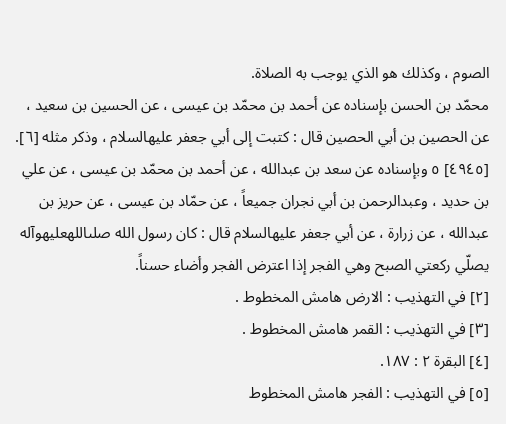الصوم ، وكذلك هو الذي يوجب به الصلاة.
محمّد بن الحسن بإسناده عن أحمد بن محمّد بن عيسى ، عن الحسين بن سعيد ، عن الحصين بن أبي الحصين قال : كتبت إلى أبي جعفر عليهالسلام ، وذكر مثله [٦].
[٤٩٤٥] ٥ وبإسناده عن سعد بن عبدالله ، عن أحمد بن محمّد بن عيسى ، عن علي بن حديد ، وعبدالرحمن بن أبي نجران جميعاً ، عن حمّاد بن عيسى ، عن حريز بن عبدالله ، عن زرارة ، عن أبي جعفر عليهالسلام قال : كان رسول الله صلىاللهعليهوآله يصلّي ركعتي الصبح وهي الفجر إذا اعترض الفجر وأضاء حسناً.
[٢] في التهذيب : الارض هامش المخطوط .
[٣] في التهذيب : القمر هامش المخطوط .
[٤] البقرة ٢ : ١٨٧.
[٥] في التهذيب : الفجر هامش المخطوط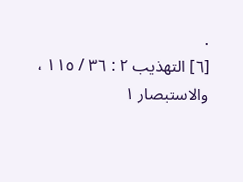.
[٦] التهذيب ٢ : ٣٦ / ١١٥ ، والاستبصار ١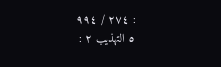: ٢٧٤ / ٩٩٤
٥ التهذيب ٢ :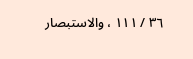٣٦ / ١١١ ، والاستبصار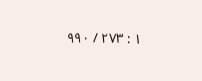١ : ٢٧٣ / ٩٩٠